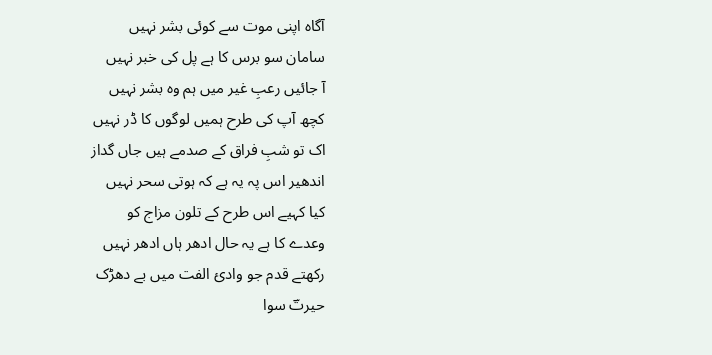آگاہ اپنی موت سے کوئی بشر نہیں
سامان سو برس کا ہے پل کی خبر نہیں
آ جائیں رعبِ غیر میں ہم وہ بشر نہیں
کچھ آپ کی طرح ہمیں لوگوں کا ڈر نہیں
اک تو شبِ فراق کے صدمے ہیں جاں گداز
اندھیر اس پہ یہ ہے کہ ہوتی سحر نہیں
کیا کہیے اس طرح کے تلون مزاج کو
وعدے کا ہے یہ حال ادھر ہاں ادھر نہیں
رکھتے قدم جو وادئ الفت میں بے دھڑک
حیرتؔ سوا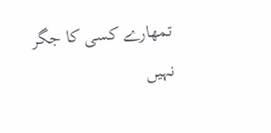تمھارے کسی کا جگر نہیں